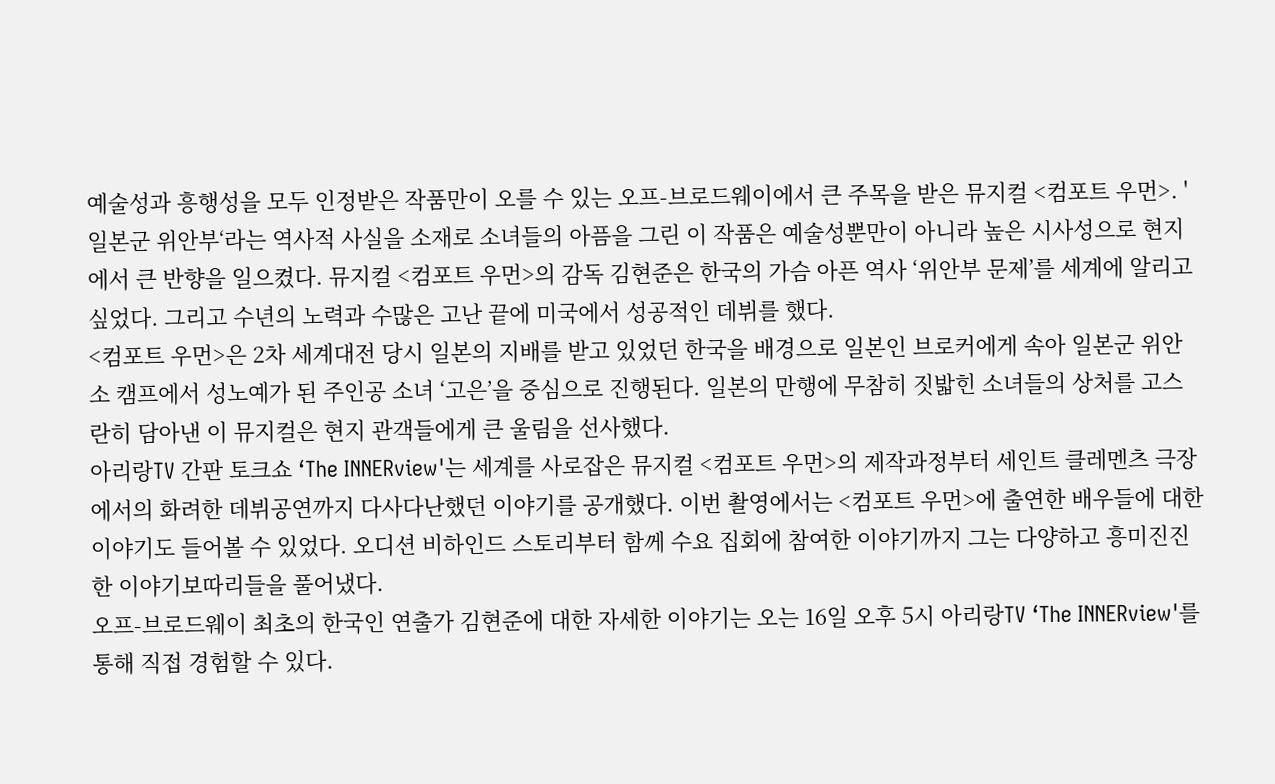예술성과 흥행성을 모두 인정받은 작품만이 오를 수 있는 오프-브로드웨이에서 큰 주목을 받은 뮤지컬 <컴포트 우먼>. '일본군 위안부‘라는 역사적 사실을 소재로 소녀들의 아픔을 그린 이 작품은 예술성뿐만이 아니라 높은 시사성으로 현지에서 큰 반향을 일으켰다. 뮤지컬 <컴포트 우먼>의 감독 김현준은 한국의 가슴 아픈 역사 ‘위안부 문제’를 세계에 알리고 싶었다. 그리고 수년의 노력과 수많은 고난 끝에 미국에서 성공적인 데뷔를 했다.
<컴포트 우먼>은 2차 세계대전 당시 일본의 지배를 받고 있었던 한국을 배경으로 일본인 브로커에게 속아 일본군 위안소 캠프에서 성노예가 된 주인공 소녀 ‘고은’을 중심으로 진행된다. 일본의 만행에 무참히 짓밟힌 소녀들의 상처를 고스란히 담아낸 이 뮤지컬은 현지 관객들에게 큰 울림을 선사했다.
아리랑TV 간판 토크쇼 ‘The INNERview'는 세계를 사로잡은 뮤지컬 <컴포트 우먼>의 제작과정부터 세인트 클레멘츠 극장에서의 화려한 데뷔공연까지 다사다난했던 이야기를 공개했다. 이번 촬영에서는 <컴포트 우먼>에 출연한 배우들에 대한 이야기도 들어볼 수 있었다. 오디션 비하인드 스토리부터 함께 수요 집회에 참여한 이야기까지 그는 다양하고 흥미진진한 이야기보따리들을 풀어냈다.
오프-브로드웨이 최초의 한국인 연출가 김현준에 대한 자세한 이야기는 오는 16일 오후 5시 아리랑TV ‘The INNERview'를 통해 직접 경험할 수 있다.